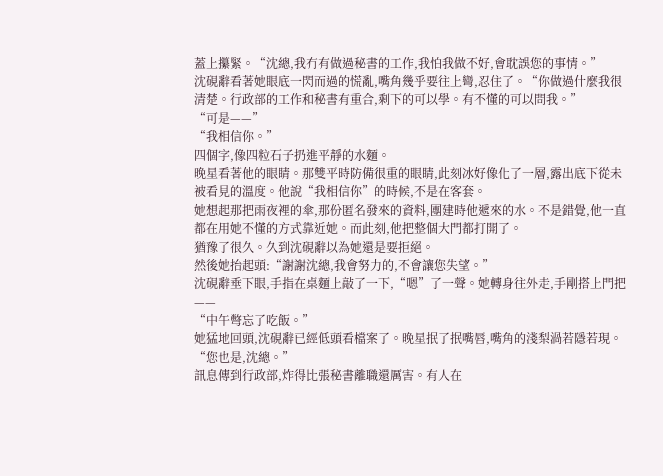蓋上攥緊。“沈總,我冇有做過秘書的工作,我怕我做不好,會耽誤您的事情。”
沈硯辭看著她眼底一閃而過的慌亂,嘴角幾乎要往上彎,忍住了。“你做過什麼我很清楚。行政部的工作和秘書有重合,剩下的可以學。有不懂的可以問我。”
“可是——”
“我相信你。”
四個字,像四粒石子扔進平靜的水麵。
晚星看著他的眼睛。那雙平時防備很重的眼睛,此刻冰好像化了一層,露出底下從未被看見的溫度。他說“我相信你”的時候,不是在客套。
她想起那把雨夜裡的傘,那份匿名發來的資料,團建時他遞來的水。不是錯覺,他一直都在用她不懂的方式靠近她。而此刻,他把整個大門都打開了。
猶豫了很久。久到沈硯辭以為她還是要拒絕。
然後她抬起頭:“謝謝沈總,我會努力的,不會讓您失望。”
沈硯辭垂下眼,手指在桌麵上敲了一下,“嗯”了一聲。她轉身往外走,手剛搭上門把——
“中午彆忘了吃飯。”
她猛地回頭,沈硯辭已經低頭看檔案了。晚星抿了抿嘴唇,嘴角的淺梨渦若隱若現。“您也是,沈總。”
訊息傳到行政部,炸得比張秘書離職還厲害。有人在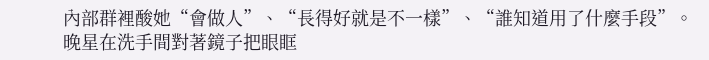內部群裡酸她“會做人”、“長得好就是不一樣”、“誰知道用了什麼手段”。晚星在洗手間對著鏡子把眼眶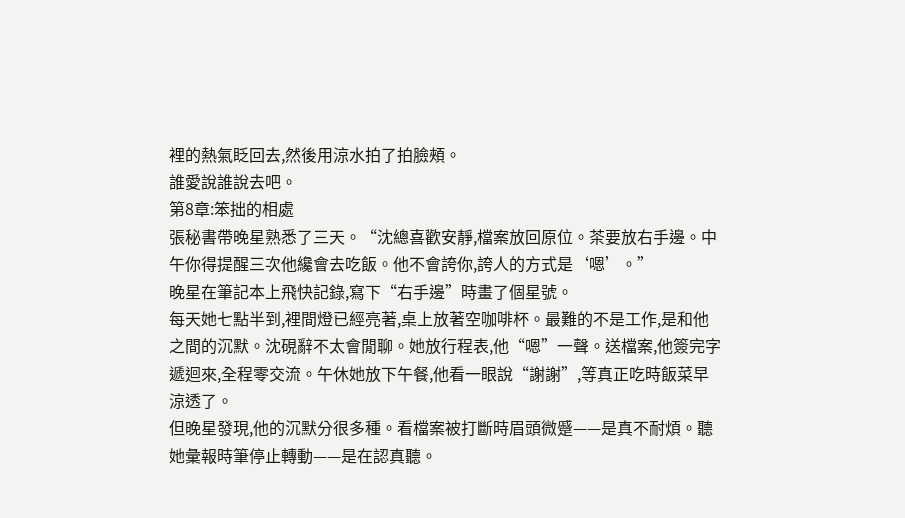裡的熱氣眨回去,然後用涼水拍了拍臉頰。
誰愛說誰說去吧。
第8章:笨拙的相處
張秘書帶晚星熟悉了三天。“沈總喜歡安靜,檔案放回原位。茶要放右手邊。中午你得提醒三次他纔會去吃飯。他不會誇你,誇人的方式是‘嗯’。”
晚星在筆記本上飛快記錄,寫下“右手邊”時畫了個星號。
每天她七點半到,裡間燈已經亮著,桌上放著空咖啡杯。最難的不是工作,是和他之間的沉默。沈硯辭不太會閒聊。她放行程表,他“嗯”一聲。送檔案,他簽完字遞迴來,全程零交流。午休她放下午餐,他看一眼說“謝謝”,等真正吃時飯菜早涼透了。
但晚星發現,他的沉默分很多種。看檔案被打斷時眉頭微蹙——是真不耐煩。聽她彙報時筆停止轉動——是在認真聽。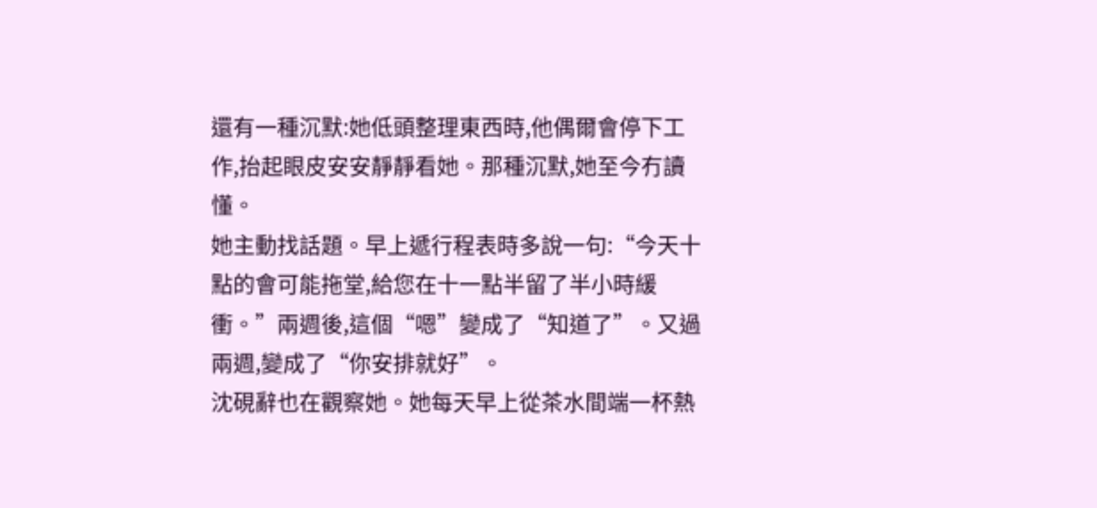還有一種沉默:她低頭整理東西時,他偶爾會停下工作,抬起眼皮安安靜靜看她。那種沉默,她至今冇讀懂。
她主動找話題。早上遞行程表時多說一句:“今天十點的會可能拖堂,給您在十一點半留了半小時緩衝。”兩週後,這個“嗯”變成了“知道了”。又過兩週,變成了“你安排就好”。
沈硯辭也在觀察她。她每天早上從茶水間端一杯熱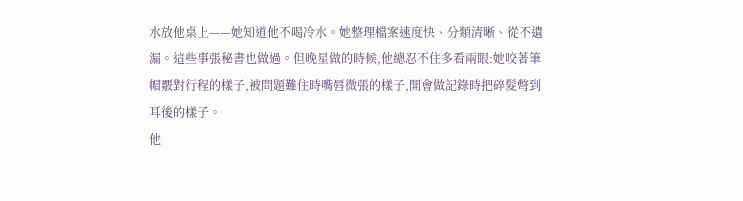水放他桌上——她知道他不喝冷水。她整理檔案速度快、分類清晰、從不遺漏。這些事張秘書也做過。但晚星做的時候,他總忍不住多看兩眼:她咬著筆帽覈對行程的樣子,被問題難住時嘴唇微張的樣子,開會做記錄時把碎髮彆到耳後的樣子。
他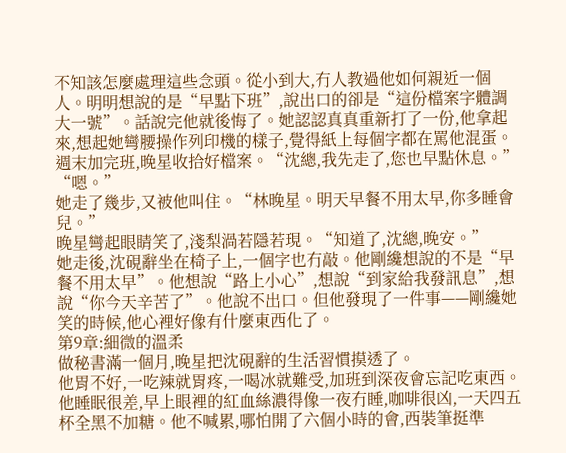不知該怎麼處理這些念頭。從小到大,冇人教過他如何親近一個人。明明想說的是“早點下班”,說出口的卻是“這份檔案字體調大一號”。話說完他就後悔了。她認認真真重新打了一份,他拿起來,想起她彎腰操作列印機的樣子,覺得紙上每個字都在罵他混蛋。
週末加完班,晚星收拾好檔案。“沈總,我先走了,您也早點休息。”
“嗯。”
她走了幾步,又被他叫住。“林晚星。明天早餐不用太早,你多睡會兒。”
晚星彎起眼睛笑了,淺梨渦若隱若現。“知道了,沈總,晚安。”
她走後,沈硯辭坐在椅子上,一個字也冇敲。他剛纔想說的不是“早餐不用太早”。他想說“路上小心”,想說“到家給我發訊息”,想說“你今天辛苦了”。他說不出口。但他發現了一件事——剛纔她笑的時候,他心裡好像有什麼東西化了。
第9章:細微的溫柔
做秘書滿一個月,晚星把沈硯辭的生活習慣摸透了。
他胃不好,一吃辣就胃疼,一喝冰就難受,加班到深夜會忘記吃東西。他睡眠很差,早上眼裡的紅血絲濃得像一夜冇睡,咖啡很凶,一天四五杯全黑不加糖。他不喊累,哪怕開了六個小時的會,西裝筆挺準